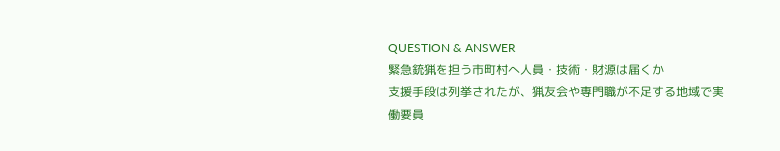QUESTION & ANSWER
緊急銃猟を担う市町村へ人員・技術・財源は届くか
支援手段は列挙されたが、猟友会や専門職が不足する地域で実働要員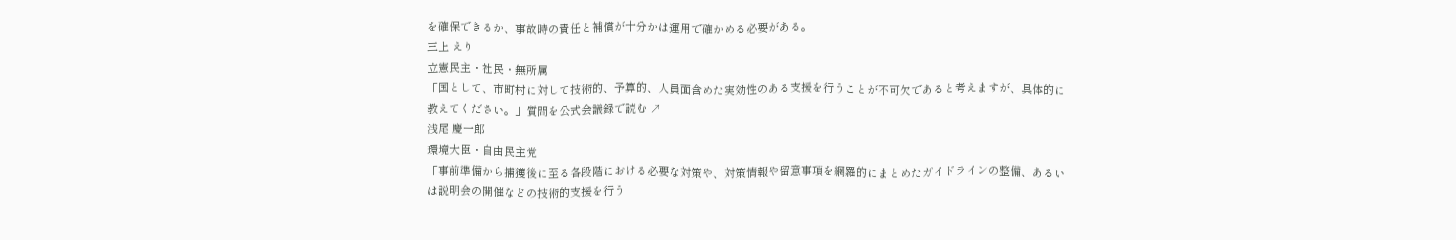を確保できるか、事故時の責任と補償が十分かは運用で確かめる必要がある。
三上 えり
立憲民主・社民・無所属
「国として、市町村に対して技術的、予算的、人員面含めた実効性のある支援を行うことが不可欠であると考えますが、具体的に教えてください。」質問を公式会議録で読む ↗
浅尾 慶一郎
環境大臣・自由民主党
「事前準備から捕獲後に至る各段階における必要な対策や、対策情報や留意事項を網羅的にまとめたガイドラインの整備、あるいは説明会の開催などの技術的支援を行う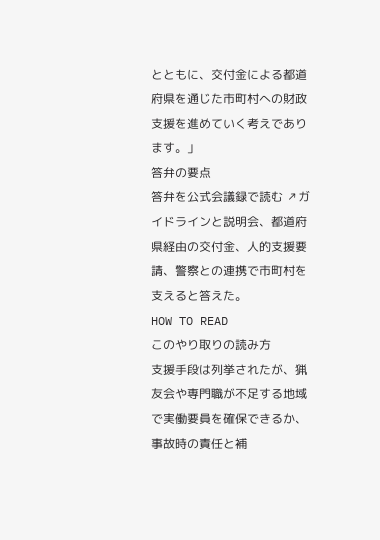とともに、交付金による都道府県を通じた市町村への財政支援を進めていく考えであります。」
答弁の要点
答弁を公式会議録で読む ↗ガイドラインと説明会、都道府県経由の交付金、人的支援要請、警察との連携で市町村を支えると答えた。
HOW TO READ
このやり取りの読み方
支援手段は列挙されたが、猟友会や専門職が不足する地域で実働要員を確保できるか、事故時の責任と補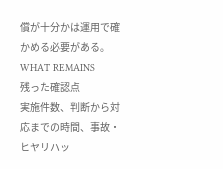償が十分かは運用で確かめる必要がある。
WHAT REMAINS
残った確認点
実施件数、判断から対応までの時間、事故・ヒヤリハッ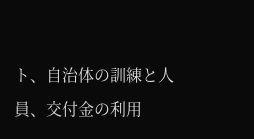ト、自治体の訓練と人員、交付金の利用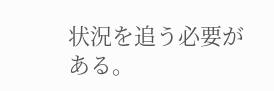状況を追う必要がある。